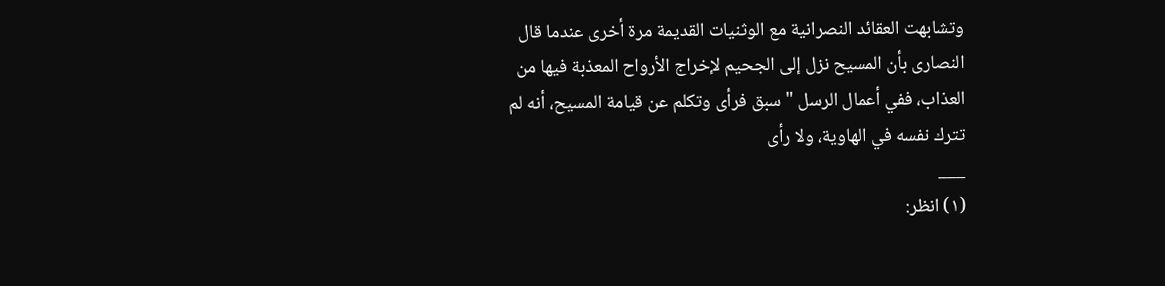وتشابهت العقائد النصرانية مع الوثنيات القديمة مرة أخرى عندما قال النصارى بأن المسيح نزل إلى الجحيم لإخراج الأرواح المعذبة فيها من العذاب، ففي أعمال الرسل " سبق فرأى وتكلم عن قيامة المسيح، أنه لم تترك نفسه في الهاوية، ولا رأى
___
(١) انظر: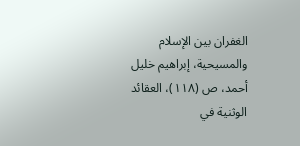الغفران بين الإسلام والمسيحية، إبراهيم خليل أحمد، ص (١١٨)، العقائد الوثنية في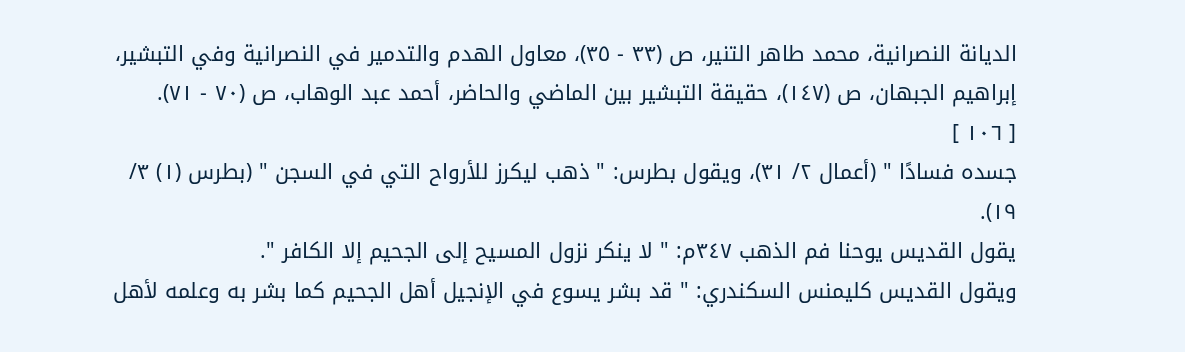الديانة النصرانية، محمد طاهر التنير، ص (٣٣ - ٣٥)، معاول الهدم والتدمير في النصرانية وفي التبشير، إبراهيم الجبهان، ص (١٤٧)، حقيقة التبشير بين الماضي والحاضر، أحمد عبد الوهاب، ص (٧٠ - ٧١).
[ ١٠٦ ]
جسده فسادًا " (أعمال ٢/ ٣١)، ويقول بطرس: " ذهب ليكرز للأرواح التي في السجن " (بطرس (١) ٣/ ١٩).
يقول القديس يوحنا فم الذهب ٣٤٧م: " لا ينكر نزول المسيح إلى الجحيم إلا الكافر ".
ويقول القديس كليمنس السكندري: " قد بشر يسوع في الإنجيل أهل الجحيم كما بشر به وعلمه لأهل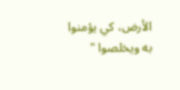الأرض، كي يؤمنوا به ويخلصوا "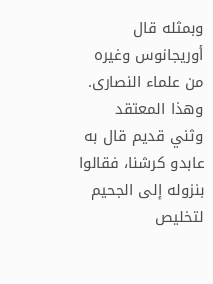وبمثله قال أوريجانوس وغيره من علماء النصارى.
وهذا المعتقد وثني قديم قال به عابدو كرشنا، فقالوا بنزوله إلى الجحيم لتخليص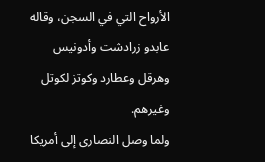الأرواح التي في السجن، وقاله عابدو زرادشت وأدونيس وهرقل وعطارد وكوتز لكوتل وغيرهم.
ولما وصل النصارى إلى أمريكا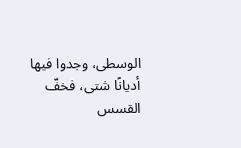الوسطى، وجدوا فيها أديانًا شتى، فخفّ القسس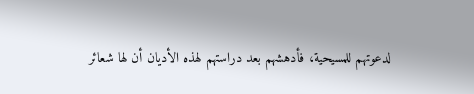لدعوتهم للمسيحية، فأدهشهم بعد دراستهم لهذه الأديان أن لها شعائر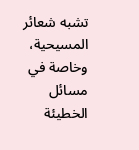تشبه شعائر المسيحية، وخاصة في مسائل الخطيئة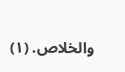والخلاص. (١)